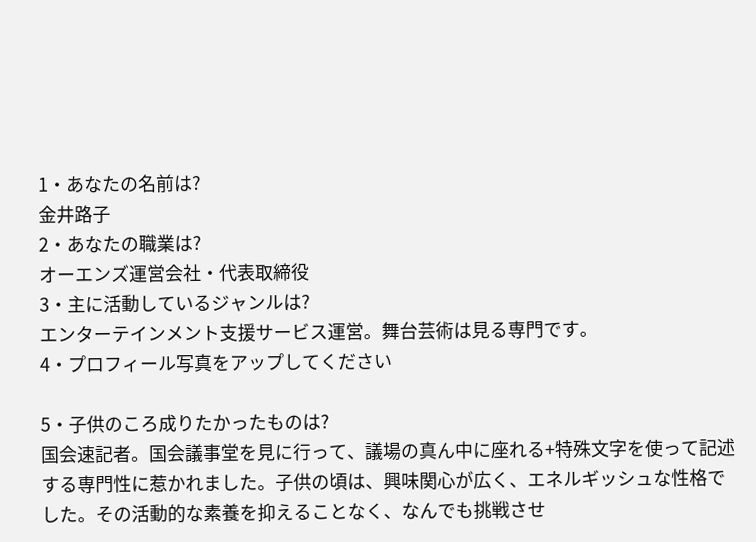1・あなたの名前は?
金井路子
2・あなたの職業は?
オーエンズ運営会社・代表取締役
3・主に活動しているジャンルは?
エンターテインメント支援サービス運営。舞台芸術は見る専門です。
4・プロフィール写真をアップしてください

5・子供のころ成りたかったものは?
国会速記者。国会議事堂を見に行って、議場の真ん中に座れる+特殊文字を使って記述する専門性に惹かれました。子供の頃は、興味関心が広く、エネルギッシュな性格でした。その活動的な素養を抑えることなく、なんでも挑戦させ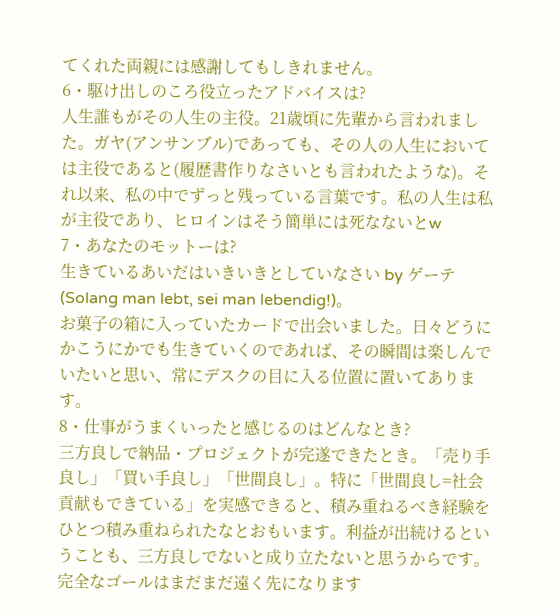てくれた両親には感謝してもしきれません。
6・駆け出しのころ役立ったアドバイスは?
人生誰もがその人生の主役。21歳頃に先輩から言われました。ガヤ(アンサンブル)であっても、その人の人生においては主役であると(履歴書作りなさいとも言われたような)。それ以来、私の中でずっと残っている言葉です。私の人生は私が主役であり、ヒロインはそう簡単には死なないとw
7・あなたのモットーは?
生きているあいだはいきいきとしていなさい by ゲーテ(Solang man lebt, sei man lebendig!)。
お菓子の箱に入っていたカードで出会いました。日々どうにかこうにかでも生きていくのであれば、その瞬間は楽しんでいたいと思い、常にデスクの目に入る位置に置いてあります。
8・仕事がうまくいったと感じるのはどんなとき?
三方良しで納品・プロジェクトが完遂できたとき。「売り手良し」「買い手良し」「世間良し」。特に「世間良し=社会貢献もできている」を実感できると、積み重ねるべき経験をひとつ積み重ねられたなとおもいます。利益が出続けるということも、三方良しでないと成り立たないと思うからです。完全なゴールはまだまだ遠く先になります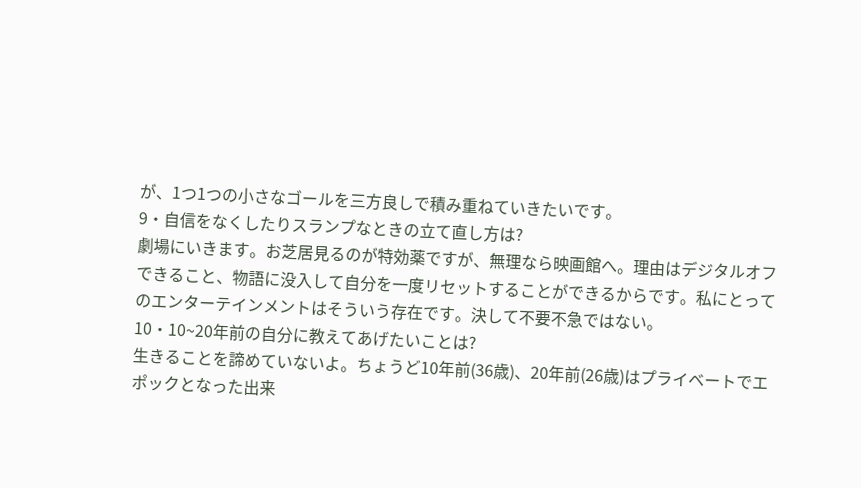が、1つ1つの小さなゴールを三方良しで積み重ねていきたいです。
9・自信をなくしたりスランプなときの立て直し方は?
劇場にいきます。お芝居見るのが特効薬ですが、無理なら映画館へ。理由はデジタルオフできること、物語に没入して自分を一度リセットすることができるからです。私にとってのエンターテインメントはそういう存在です。決して不要不急ではない。
10・10~20年前の自分に教えてあげたいことは?
生きることを諦めていないよ。ちょうど10年前(36歳)、20年前(26歳)はプライベートでエポックとなった出来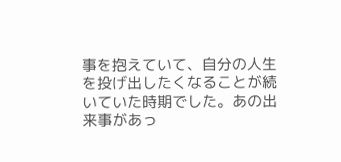事を抱えていて、自分の人生を投げ出したくなることが続いていた時期でした。あの出来事があっ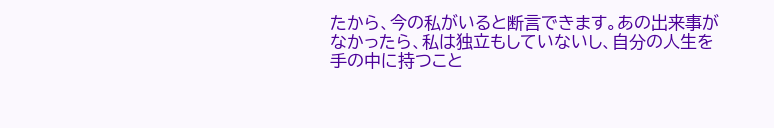たから、今の私がいると断言できます。あの出来事がなかったら、私は独立もしていないし、自分の人生を手の中に持つこと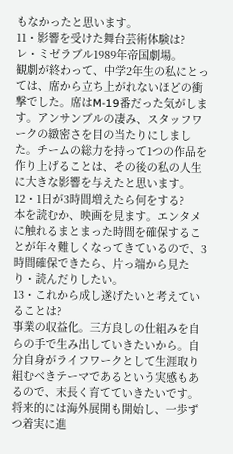もなかったと思います。
11・影響を受けた舞台芸術体験は?
レ・ミゼラブル1989年帝国劇場。
観劇が終わって、中学2年生の私にとっては、席から立ち上がれないほどの衝撃でした。席はM-19番だった気がします。アンサンブルの凄み、スタッフワークの緻密さを目の当たりにしました。チームの総力を持って1つの作品を作り上げることは、その後の私の人生に大きな影響を与えたと思います。
12・1日が3時間増えたら何をする?
本を読むか、映画を見ます。エンタメに触れるまとまった時間を確保することが年々難しくなってきているので、3時間確保できたら、片っ端から見たり・読んだりしたい。
13・これから成し遂げたいと考えていることは?
事業の収益化。三方良しの仕組みを自らの手で生み出していきたいから。自分自身がライフワークとして生涯取り組むべきテーマであるという実感もあるので、末長く育てていきたいです。将来的には海外展開も開始し、一歩ずつ着実に進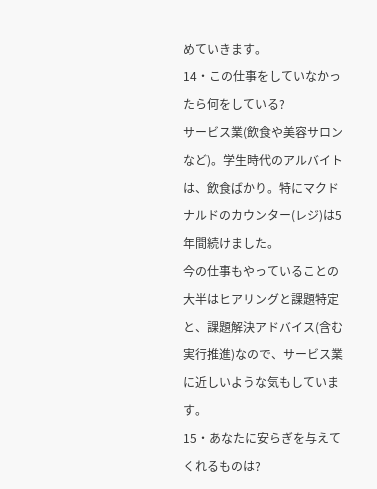めていきます。
14・この仕事をしていなかったら何をしている?
サービス業(飲食や美容サロンなど)。学生時代のアルバイトは、飲食ばかり。特にマクドナルドのカウンター(レジ)は5年間続けました。
今の仕事もやっていることの大半はヒアリングと課題特定と、課題解決アドバイス(含む実行推進)なので、サービス業に近しいような気もしています。
15・あなたに安らぎを与えてくれるものは?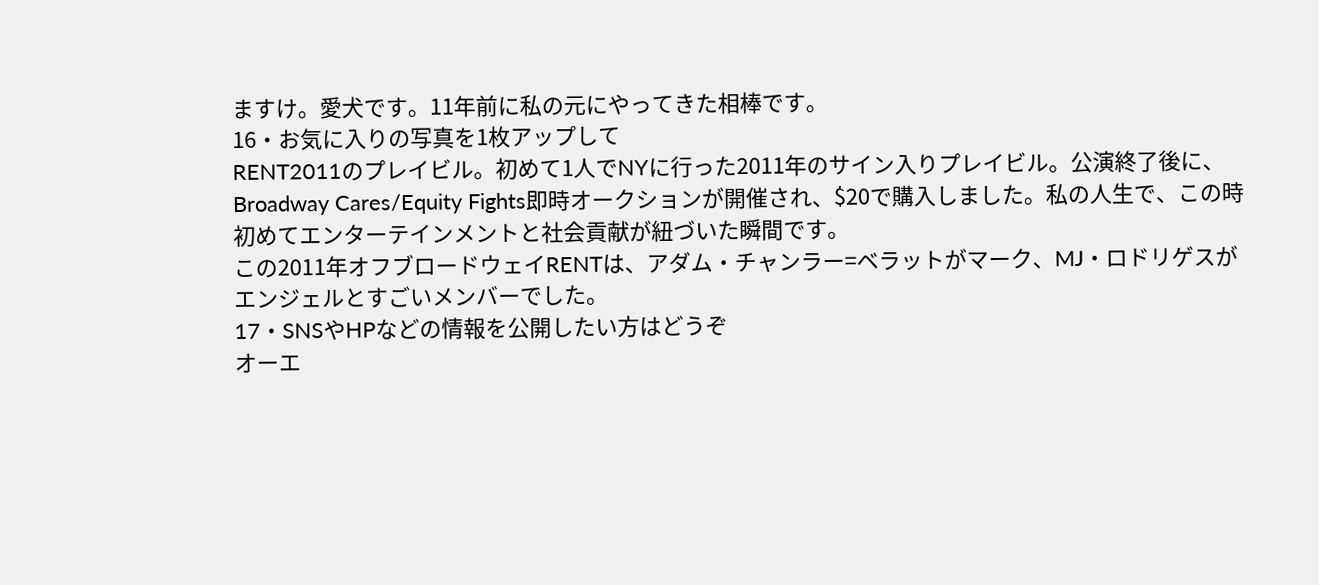ますけ。愛犬です。11年前に私の元にやってきた相棒です。
16・お気に入りの写真を1枚アップして
RENT2011のプレイビル。初めて1人でNYに行った2011年のサイン入りプレイビル。公演終了後に、Broadway Cares/Equity Fights即時オークションが開催され、$20で購入しました。私の人生で、この時初めてエンターテインメントと社会貢献が紐づいた瞬間です。
この2011年オフブロードウェイRENTは、アダム・チャンラー=ベラットがマーク、MJ・ロドリゲスがエンジェルとすごいメンバーでした。
17・SNSやHPなどの情報を公開したい方はどうぞ
オーエ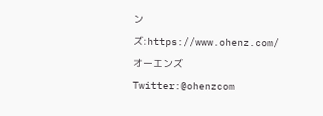ンズ:https://www.ohenz.com/
オーエンズTwitter:@ohenzcom